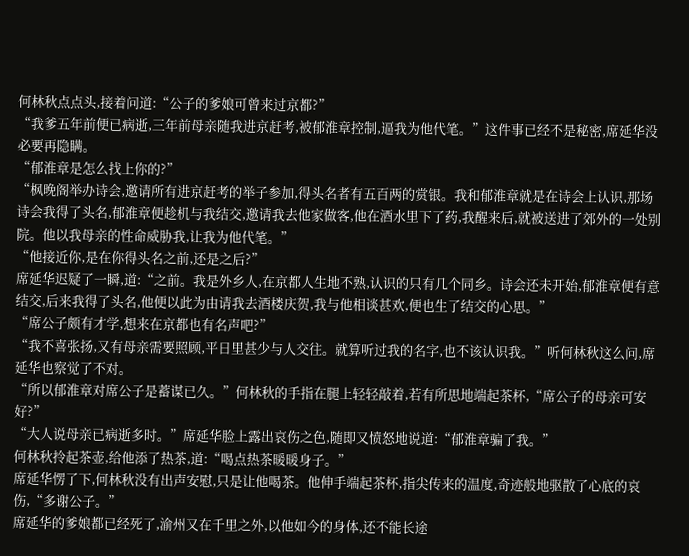何林秋点点头,接着问道:“公子的爹娘可曾来过京都?”
“我爹五年前便已病逝,三年前母亲随我进京赶考,被郁淮章控制,逼我为他代笔。”这件事已经不是秘密,席延华没必要再隐瞒。
“郁淮章是怎么找上你的?”
“枫晚阁举办诗会,邀请所有进京赶考的举子参加,得头名者有五百两的赏银。我和郁淮章就是在诗会上认识,那场诗会我得了头名,郁淮章便趁机与我结交,邀请我去他家做客,他在酒水里下了药,我醒来后,就被送进了郊外的一处别院。他以我母亲的性命威胁我,让我为他代笔。”
“他接近你,是在你得头名之前,还是之后?”
席延华迟疑了一瞬,道:“之前。我是外乡人,在京都人生地不熟,认识的只有几个同乡。诗会还未开始,郁淮章便有意结交,后来我得了头名,他便以此为由请我去酒楼庆贺,我与他相谈甚欢,便也生了结交的心思。”
“席公子颇有才学,想来在京都也有名声吧?”
“我不喜张扬,又有母亲需要照顾,平日里甚少与人交往。就算听过我的名字,也不该认识我。”听何林秋这么问,席延华也察觉了不对。
“所以郁淮章对席公子是蓄谋已久。”何林秋的手指在腿上轻轻敲着,若有所思地端起茶杯,“席公子的母亲可安好?”
“大人说母亲已病逝多时。”席延华脸上露出哀伤之色,随即又愤怒地说道:“郁淮章骗了我。”
何林秋拎起茶壶,给他添了热茶,道:“喝点热茶暖暖身子。”
席延华愣了下,何林秋没有出声安慰,只是让他喝茶。他伸手端起茶杯,指尖传来的温度,奇迹般地驱散了心底的哀伤,“多谢公子。”
席延华的爹娘都已经死了,渝州又在千里之外,以他如今的身体,还不能长途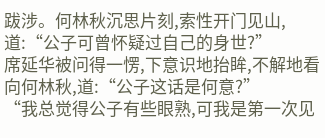跋涉。何林秋沉思片刻,索性开门见山,道:“公子可曾怀疑过自己的身世?”
席延华被问得一愣,下意识地抬眸,不解地看向何林秋,道:“公子这话是何意?”
“我总觉得公子有些眼熟,可我是第一次见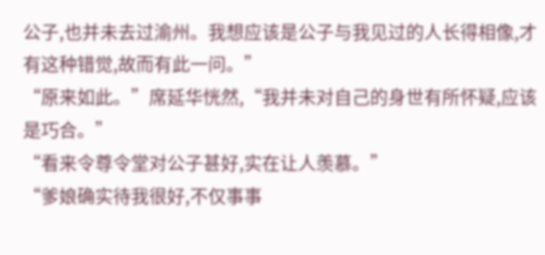公子,也并未去过渝州。我想应该是公子与我见过的人长得相像,才有这种错觉,故而有此一问。”
“原来如此。”席延华恍然,“我并未对自己的身世有所怀疑,应该是巧合。”
“看来令尊令堂对公子甚好,实在让人羡慕。”
“爹娘确实待我很好,不仅事事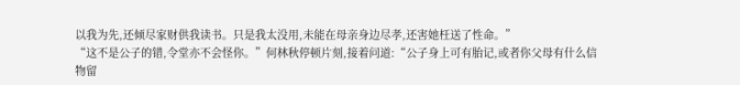以我为先,还倾尽家财供我读书。只是我太没用,未能在母亲身边尽孝,还害她枉送了性命。”
“这不是公子的错,令堂亦不会怪你。”何林秋停顿片刻,接着问道:“公子身上可有胎记,或者你父母有什么信物留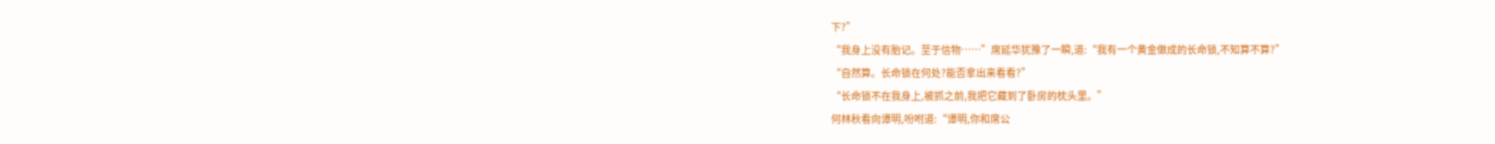下?”
“我身上没有胎记。至于信物……”席延华犹豫了一瞬,道:“我有一个黄金做成的长命锁,不知算不算?”
“自然算。长命锁在何处?能否拿出来看看?”
“长命锁不在我身上,被抓之前,我把它藏到了卧房的枕头里。”
何林秋看向谭明,吩咐道:“谭明,你和席公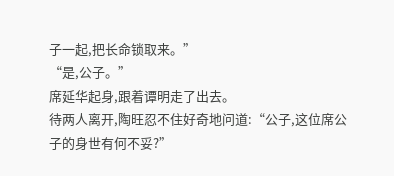子一起,把长命锁取来。”
“是,公子。”
席延华起身,跟着谭明走了出去。
待两人离开,陶旺忍不住好奇地问道:“公子,这位席公子的身世有何不妥?”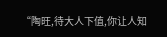“陶旺,待大人下值,你让人知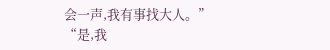会一声,我有事找大人。”
“是,我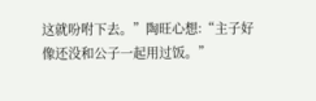这就吩咐下去。”陶旺心想:“主子好像还没和公子一起用过饭。”